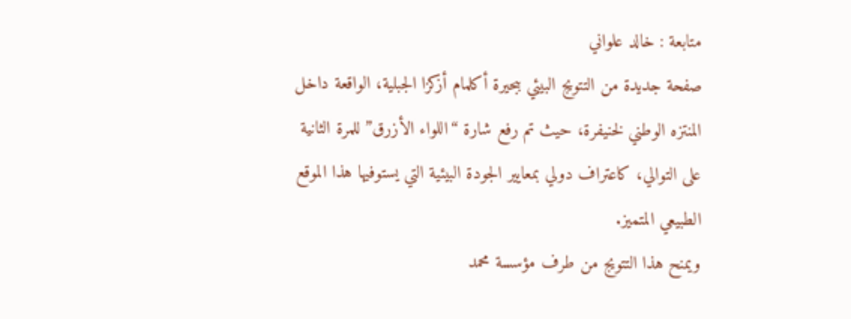متابعة : خالد علواني
صفحة جديدة من التتويج البيئي ببحيرة أكلمام أزكزا الجبلية، الواقعة داخل المنتزه الوطني لخنيفرة، حيث تم رفع شارة “اللواء الأزرق” للمرة الثانية على التوالي، كاعتراف دولي بمعايير الجودة البيئية التي يستوفيها هذا الموقع الطبيعي المتميز.
ويمنح هذا التتويج من طرف مؤسسة محمد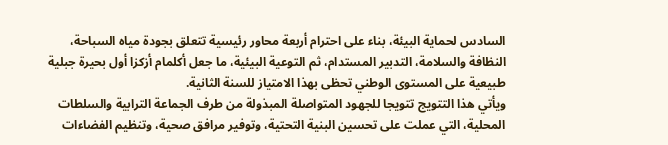السادس لحماية البيئة، بناء على احترام أربعة محاور رئيسية تتعلق بجودة مياه السباحة، النظافة والسلامة، التدبير المستدام، ثم التوعية البيئية، ما جعل أكلمام أزكزا أول بحيرة جبلية طبيعية على المستوى الوطني تحظى بهذا الامتياز للسنة الثانية.
ويأتي هذا التتويج تتويجا للجهود المتواصلة المبذولة من طرف الجماعة الترابية والسلطات المحلية، التي عملت على تحسين البنية التحتية، وتوفير مرافق صحية، وتنظيم الفضاءات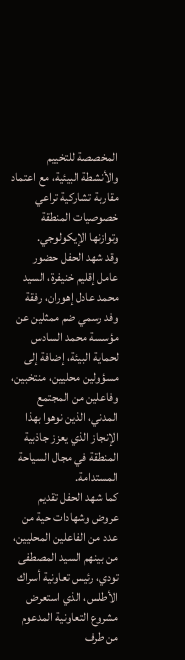المخصصة للتخييم والأنشطة البيئية، مع اعتماد مقاربة تشاركية تراعي خصوصيات المنطقة وتوازنها الإيكولوجي.
وقد شهد الحفل حضور عامل إقليم خنيفرة، السيد محمد عادل إهوران، رفقة وفد رسمي ضم ممثلين عن مؤسسة محمد السادس لحماية البيئة، إضافة إلى مسؤولين محليين، منتخبين، وفاعلين من المجتمع المدني، الذين نوهوا بهذا الإنجاز الذي يعزز جاذبية المنطقة في مجال السياحة المستدامة.
كما شهد الحفل تقديم عروض وشهادات حية من عدد من الفاعلين المحليين، من بينهم السيد المصطفى تودي، رئيس تعاونية أسراك الأطلس، الذي استعرض مشروع التعاونية المدعوم من طرف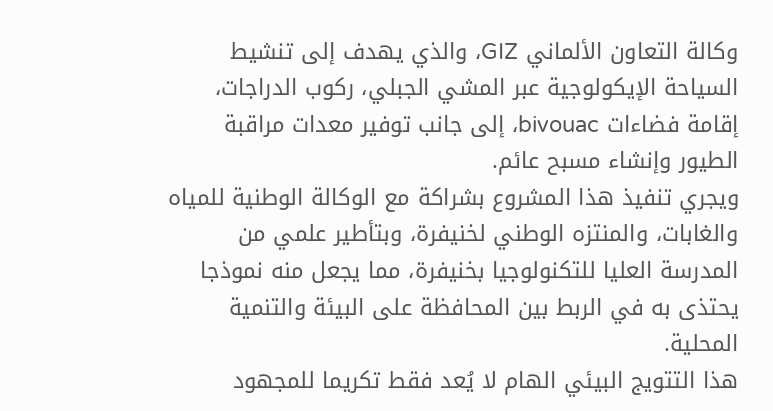وكالة التعاون الألماني GIZ، والذي يهدف إلى تنشيط السياحة الإيكولوجية عبر المشي الجبلي، ركوب الدراجات، إقامة فضاءات bivouac، إلى جانب توفير معدات مراقبة الطيور وإنشاء مسبح عائم.
ويجري تنفيذ هذا المشروع بشراكة مع الوكالة الوطنية للمياه والغابات، والمنتزه الوطني لخنيفرة، وبتأطير علمي من المدرسة العليا للتكنولوجيا بخنيفرة، مما يجعل منه نموذجا يحتذى به في الربط بين المحافظة على البيئة والتنمية المحلية.
هذا التتويج البيئي الهام لا يُعد فقط تكريما للمجهود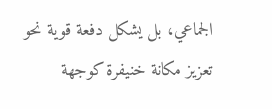الجماعي، بل يشكل دفعة قوية نحو تعزيز مكانة خنيفرة كوجهة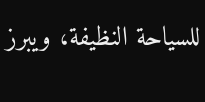للسياحة النظيفة، ويبرز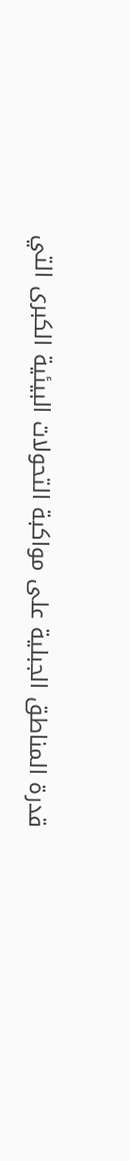قدرة المناطق الجبلية على مواكبة التحولات البيئية الكبرى التي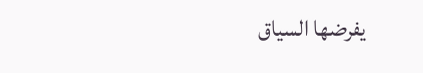يفرضها السياق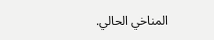المناخي الحالي.